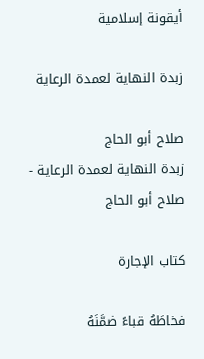أيقونة إسلامية

زبدة النهاية لعمدة الرعاية

صلاح أبو الحاج
زبدة النهاية لعمدة الرعاية - صلاح أبو الحاج

كتاب الإجارة

فخاطَهُ قباءً ضمَّنَهُ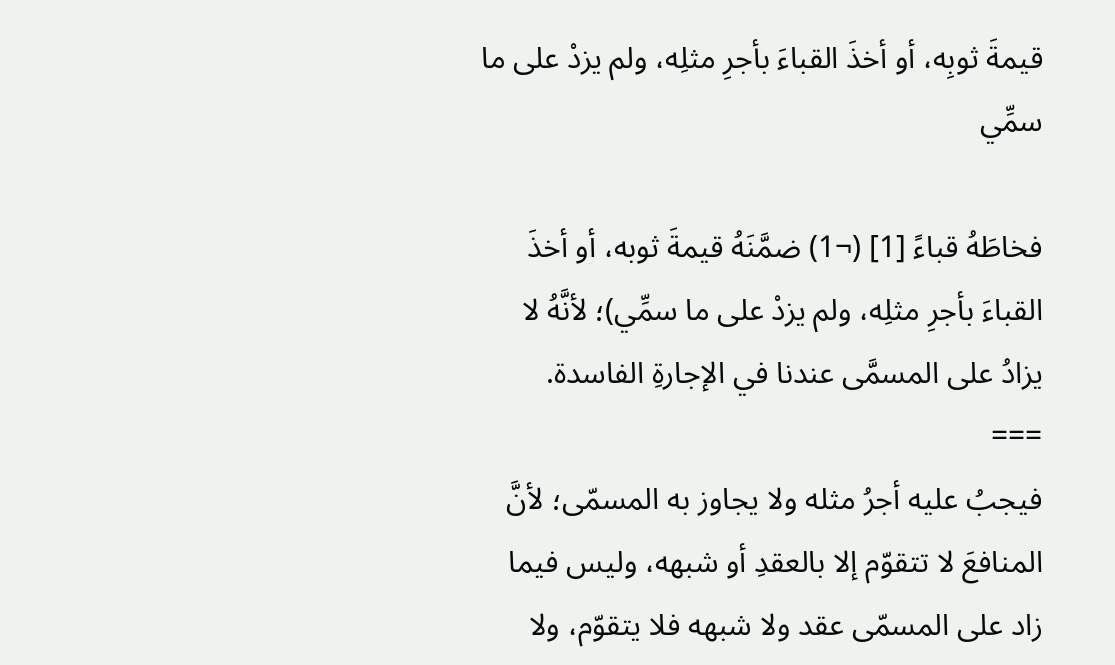قيمةَ ثوبِه، أو أخذَ القباءَ بأجرِ مثلِه، ولم يزدْ على ما سمِّي

فخاطَهُ قباءً [1] (¬1) ضمَّنَهُ قيمةَ ثوبه، أو أخذَ القباءَ بأجرِ مثلِه، ولم يزدْ على ما سمِّي)؛ لأنَّهُ لا يزادُ على المسمَّى عندنا في الإجارةِ الفاسدة.
===
فيجبُ عليه أجرُ مثله ولا يجاوز به المسمّى؛ لأنَّ المنافعَ لا تتقوّم إلا بالعقدِ أو شبهه، وليس فيما زاد على المسمّى عقد ولا شبهه فلا يتقوّم، ولا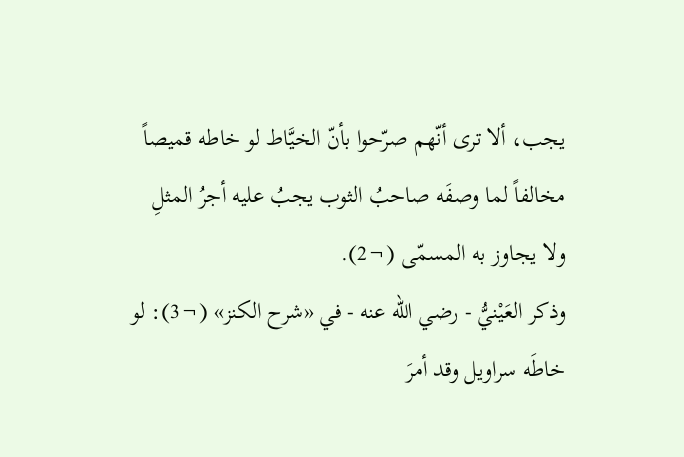يجب، ألا ترى أنّهم صرّحوا بأنّ الخيَّاط لو خاطه قميصاً مخالفاً لما وصفَه صاحبُ الثوب يجبُ عليه أجرُ المثلِ ولا يجاوز به المسمّى (¬2).
وذكر العَيْنيُّ - رضي الله عنه - في «شرح الكنز» (¬3): لو خاطَه سراويل وقد أمرَ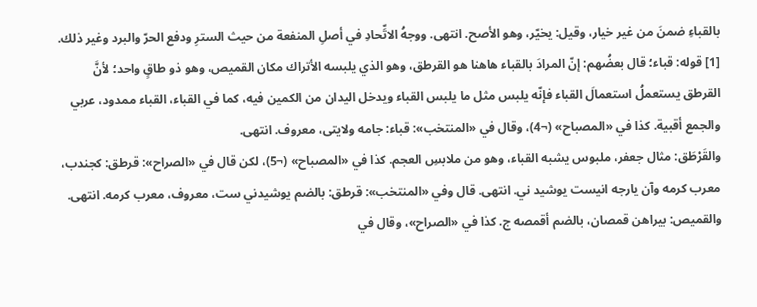بالقباءِ ضمنَ من غير خيار، وقيل: يخيّر، وهو الأصح. انتهى. ووجهُ الاتِّحادِ في أصلِ المنفعة من حيث السترِ ودفع الحرّ والبرد وغير ذلك.
[1] قوله: قباء؛ قال بعضُهم: إنّ المرادَ بالقباء هاهنا هو القرطق، وهو الذي يلبسه الأتراك مكان القميص، وهو ذو طاقٍ واحد؛ لأنَّ القرطق يستعملُ استعمالَ القباء فإنّه يلبس مثل ما يلبس القباء ويدخل اليدان من الكمين فيه، كما في القباء، القباء ممدود، عربي والجمع أقبية. كذا في «المصباح» (¬4)، وقال في «المنتخب»: قباء: جامه ولايتى، معروف. انتهى.
والقَرْطَق: مثال جعفر، ملبوس يشبه القباء، وهو من ملابسِ العجم. كذا في «المصباح» (¬5)، لكن قال في «الصراح»: قرطق: كجندب، معرب كرمه وآن يارجه انيست يوشيد ني. انتهى. قال وفي «المنتخب»: قرطق: بالضم يوشيدني ست، معروف، معرب كرمه. انتهى.
والقميص: بيراهن قمصان، بالضم أقمصه ج. كذا في «الصراح»، وقال في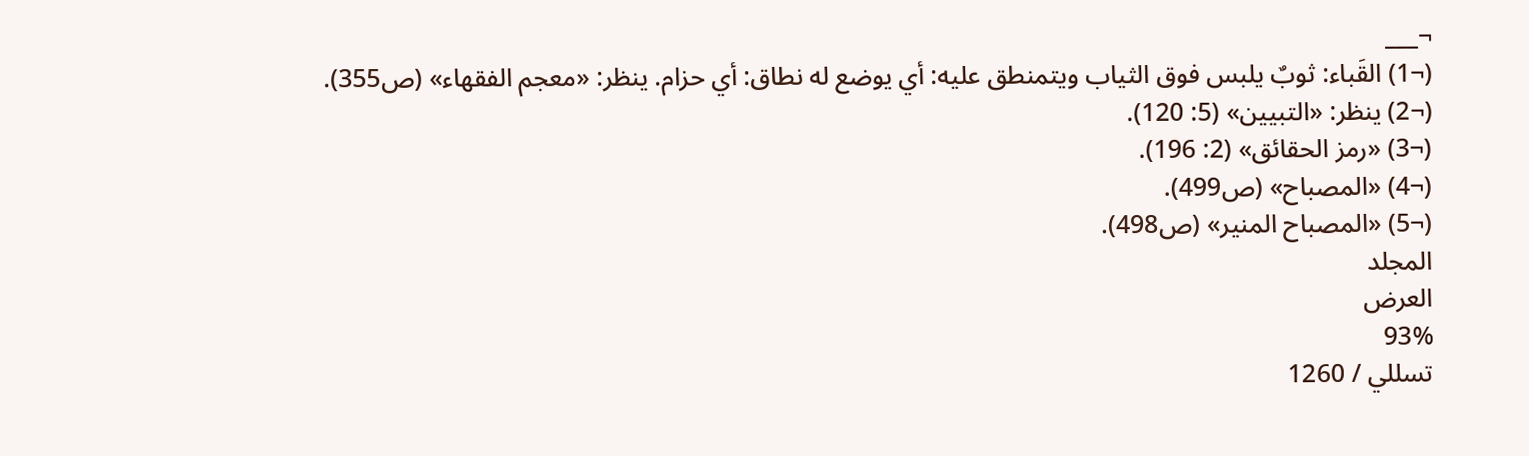¬___
(¬1) القَباء: ثوبٌ يلبس فوق الثياب ويتمنطق عليه: أي يوضع له نطاق: أي حزام. ينظر: «معجم الفقهاء» (ص355).
(¬2) ينظر: «التبيين» (5: 120).
(¬3) «رمز الحقائق» (2: 196).
(¬4) «المصباح» (ص499).
(¬5) «المصباح المنير» (ص498).
المجلد
العرض
93%
تسللي / 1260